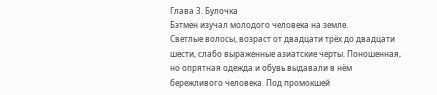Глава 3. Булочка
Бэтмен изучал молодого человека на земле.
Светлые волосы, возраст от двадцати трёх до двадцати шести, слабо выраженные азиатские черты. Поношенная, но опрятная одежда и обувь выдавали в нём бережливого человека. Под промокшей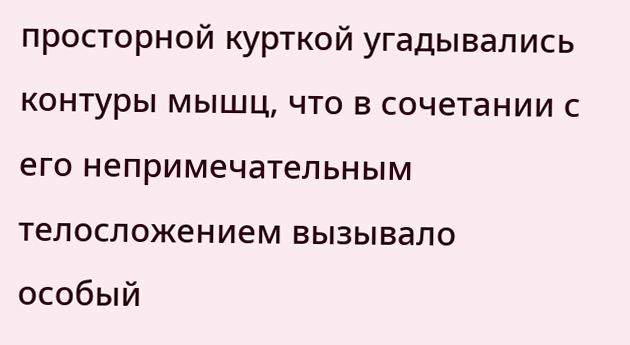просторной курткой угадывались контуры мышц, что в сочетании с его непримечательным телосложением вызывало особый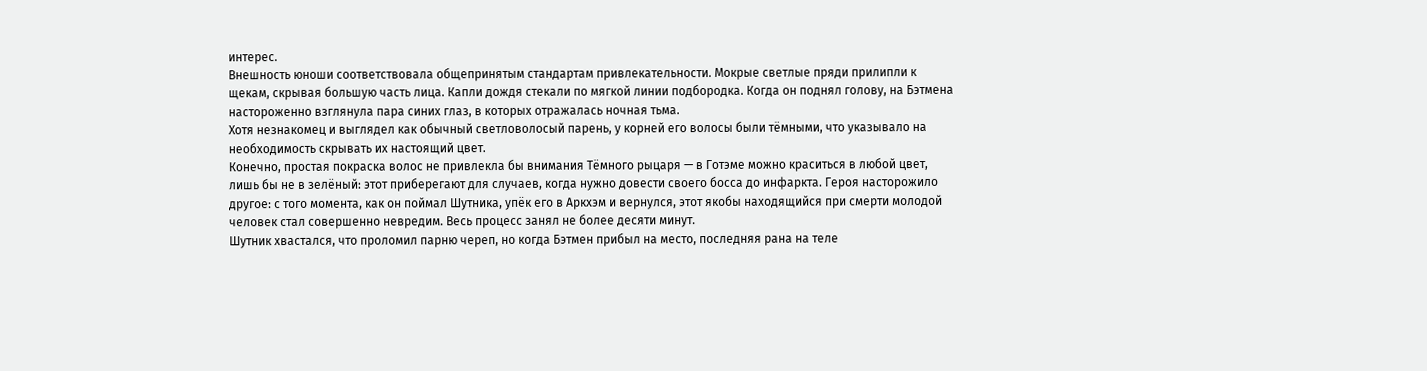интерес.
Внешность юноши соответствовала общепринятым стандартам привлекательности. Мокрые светлые пряди прилипли к щекам, скрывая большую часть лица. Капли дождя стекали по мягкой линии подбородка. Когда он поднял голову, на Бэтмена настороженно взглянула пара синих глаз, в которых отражалась ночная тьма.
Хотя незнакомец и выглядел как обычный светловолосый парень, у корней его волосы были тёмными, что указывало на необходимость скрывать их настоящий цвет.
Конечно, простая покраска волос не привлекла бы внимания Тёмного рыцаря — в Готэме можно краситься в любой цвет, лишь бы не в зелёный: этот приберегают для случаев, когда нужно довести своего босса до инфаркта. Героя насторожило другое: с того момента, как он поймал Шутника, упёк его в Аркхэм и вернулся, этот якобы находящийся при смерти молодой человек стал совершенно невредим. Весь процесс занял не более десяти минут.
Шутник хвастался, что проломил парню череп, но когда Бэтмен прибыл на место, последняя рана на теле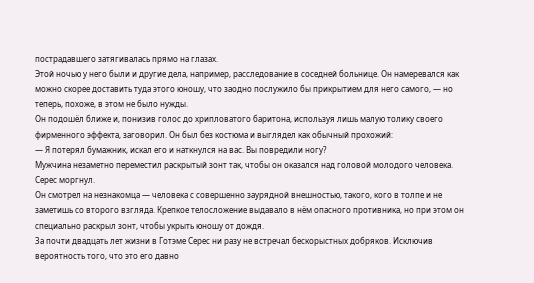пострадавшего затягивалась прямо на глазах.
Этой ночью у него были и другие дела, например, расследование в соседней больнице. Он намеревался как можно скорее доставить туда этого юношу, что заодно послужило бы прикрытием для него самого, — но теперь, похоже, в этом не было нужды.
Он подошёл ближе и, понизив голос до хрипловатого баритона, используя лишь малую толику своего фирменного эффекта, заговорил. Он был без костюма и выглядел как обычный прохожий:
— Я потерял бумажник, искал его и наткнулся на вас. Вы повредили ногу?
Мужчина незаметно переместил раскрытый зонт так, чтобы он оказался над головой молодого человека.
Серес моргнул.
Он смотрел на незнакомца — человека с совершенно заурядной внешностью, такого, кого в толпе и не заметишь со второго взгляда. Крепкое телосложение выдавало в нём опасного противника, но при этом он специально раскрыл зонт, чтобы укрыть юношу от дождя.
За почти двадцать лет жизни в Готэме Серес ни разу не встречал бескорыстных добряков. Исключив вероятность того, что это его давно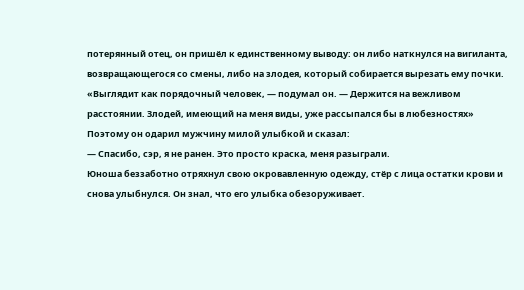потерянный отец, он пришёл к единственному выводу: он либо наткнулся на вигиланта, возвращающегося со смены, либо на злодея, который собирается вырезать ему почки.
«Выглядит как порядочный человек, — подумал он. — Держится на вежливом расстоянии. Злодей, имеющий на меня виды, уже рассыпался бы в любезностях»
Поэтому он одарил мужчину милой улыбкой и сказал:
— Спасибо, сэр, я не ранен. Это просто краска, меня разыграли.
Юноша беззаботно отряхнул свою окровавленную одежду, стёр с лица остатки крови и снова улыбнулся. Он знал, что его улыбка обезоруживает.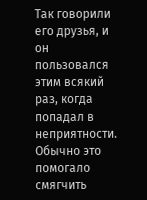Так говорили его друзья, и он пользовался этим всякий раз, когда попадал в неприятности. Обычно это помогало смягчить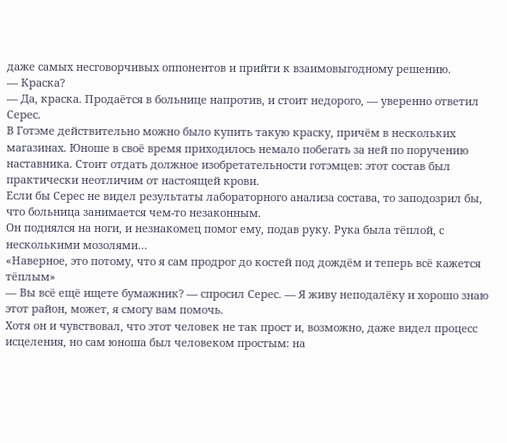даже самых несговорчивых оппонентов и прийти к взаимовыгодному решению.
— Краска?
— Да, краска. Продаётся в больнице напротив, и стоит недорого, — уверенно ответил Серес.
В Готэме действительно можно было купить такую краску, причём в нескольких магазинах. Юноше в своё время приходилось немало побегать за ней по поручению наставника. Стоит отдать должное изобретательности готэмцев: этот состав был практически неотличим от настоящей крови.
Если бы Серес не видел результаты лабораторного анализа состава, то заподозрил бы, что больница занимается чем-то незаконным.
Он поднялся на ноги, и незнакомец помог ему, подав руку. Рука была тёплой, с несколькими мозолями…
«Наверное, это потому, что я сам продрог до костей под дождём и теперь всё кажется тёплым»
— Вы всё ещё ищете бумажник? — спросил Серес. — Я живу неподалёку и хорошо знаю этот район, может, я смогу вам помочь.
Хотя он и чувствовал, что этот человек не так прост и, возможно, даже видел процесс исцеления, но сам юноша был человеком простым: на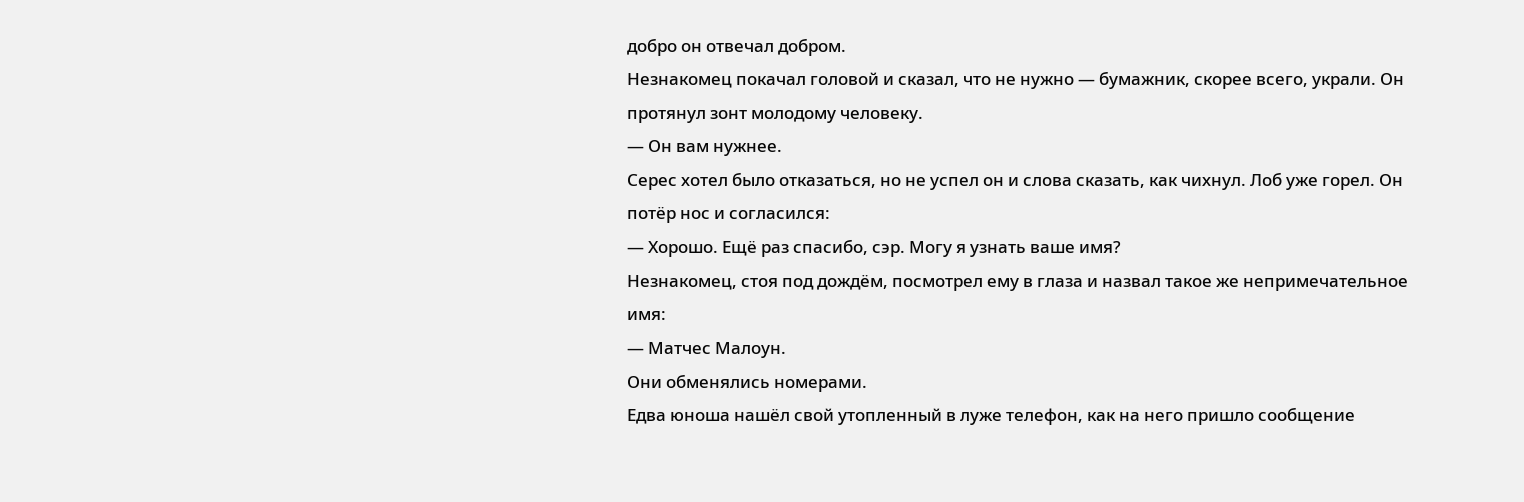добро он отвечал добром.
Незнакомец покачал головой и сказал, что не нужно — бумажник, скорее всего, украли. Он протянул зонт молодому человеку.
— Он вам нужнее.
Серес хотел было отказаться, но не успел он и слова сказать, как чихнул. Лоб уже горел. Он потёр нос и согласился:
— Хорошо. Ещё раз спасибо, сэр. Могу я узнать ваше имя?
Незнакомец, стоя под дождём, посмотрел ему в глаза и назвал такое же непримечательное имя:
— Матчес Малоун.
Они обменялись номерами.
Едва юноша нашёл свой утопленный в луже телефон, как на него пришло сообщение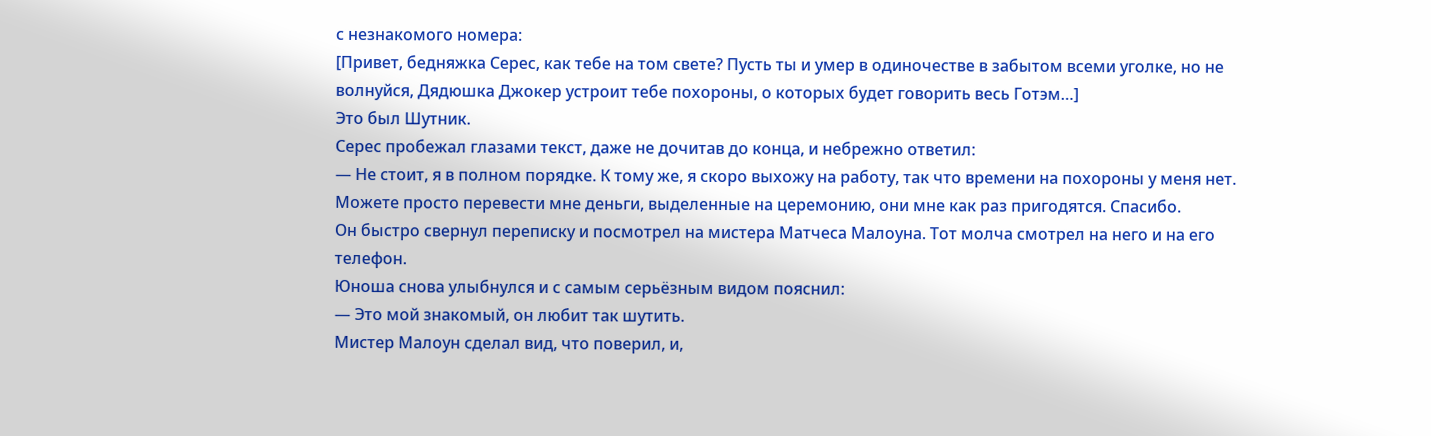с незнакомого номера:
[Привет, бедняжка Серес, как тебе на том свете? Пусть ты и умер в одиночестве в забытом всеми уголке, но не волнуйся, Дядюшка Джокер устроит тебе похороны, о которых будет говорить весь Готэм…]
Это был Шутник.
Серес пробежал глазами текст, даже не дочитав до конца, и небрежно ответил:
— Не стоит, я в полном порядке. К тому же, я скоро выхожу на работу, так что времени на похороны у меня нет. Можете просто перевести мне деньги, выделенные на церемонию, они мне как раз пригодятся. Спасибо.
Он быстро свернул переписку и посмотрел на мистера Матчеса Малоуна. Тот молча смотрел на него и на его телефон.
Юноша снова улыбнулся и с самым серьёзным видом пояснил:
— Это мой знакомый, он любит так шутить.
Мистер Малоун сделал вид, что поверил, и,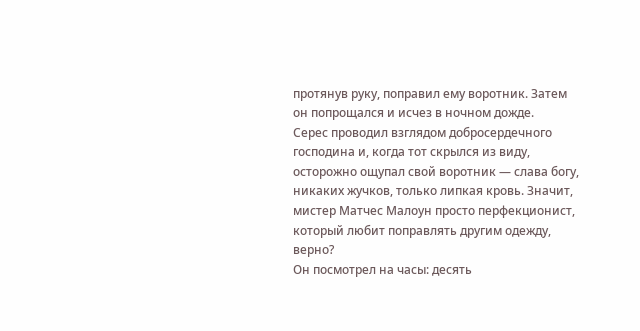протянув руку, поправил ему воротник. Затем он попрощался и исчез в ночном дожде.
Серес проводил взглядом добросердечного господина и, когда тот скрылся из виду, осторожно ощупал свой воротник — слава богу, никаких жучков, только липкая кровь. Значит, мистер Матчес Малоун просто перфекционист, который любит поправлять другим одежду, верно?
Он посмотрел на часы: десять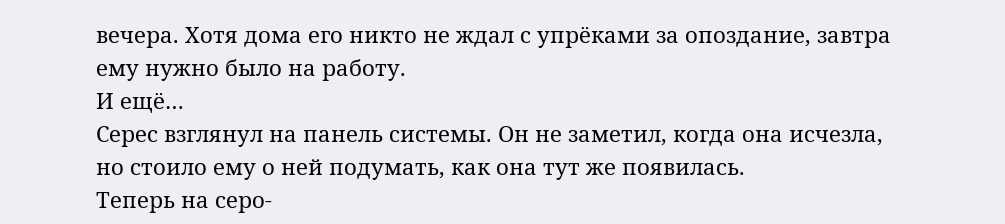вечера. Хотя дома его никто не ждал с упрёками за опоздание, завтра ему нужно было на работу.
И ещё…
Серес взглянул на панель системы. Он не заметил, когда она исчезла, но стоило ему о ней подумать, как она тут же появилась.
Теперь на серо-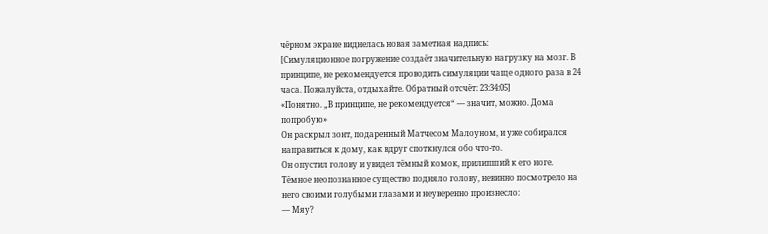чёрном экране виднелась новая заметная надпись:
[Симуляционное погружение создаёт значительную нагрузку на мозг. В принципе, не рекомендуется проводить симуляции чаще одного раза в 24 часа. Пожалуйста, отдыхайте. Обратный отсчёт: 23:34:05]
«Понятно. „В принципе, не рекомендуется“ — значит, можно. Дома попробую»
Он раскрыл зонт, подаренный Матчесом Малоуном, и уже собирался направиться к дому, как вдруг споткнулся обо что-то.
Он опустил голову и увидел тёмный комок, прилипший к его ноге.
Тёмное неопознанное существо подняло голову, невинно посмотрело на него своими голубыми глазами и неуверенно произнесло:
— Мяу?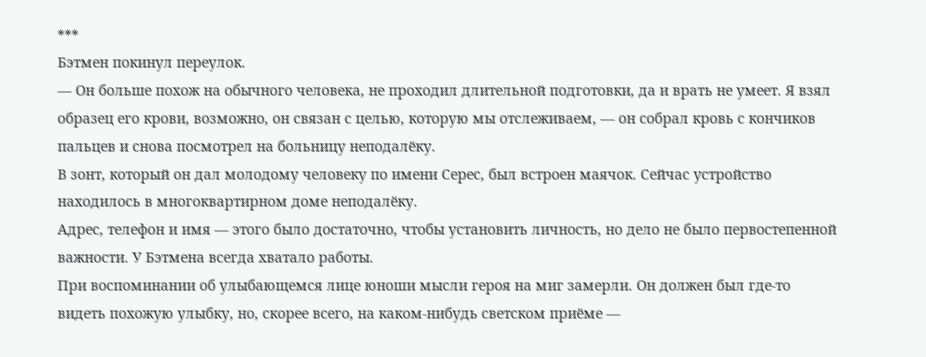***
Бэтмен покинул переулок.
— Он больше похож на обычного человека, не проходил длительной подготовки, да и врать не умеет. Я взял образец его крови, возможно, он связан с целью, которую мы отслеживаем, — он собрал кровь с кончиков пальцев и снова посмотрел на больницу неподалёку.
В зонт, который он дал молодому человеку по имени Серес, был встроен маячок. Сейчас устройство находилось в многоквартирном доме неподалёку.
Адрес, телефон и имя — этого было достаточно, чтобы установить личность, но дело не было первостепенной важности. У Бэтмена всегда хватало работы.
При воспоминании об улыбающемся лице юноши мысли героя на миг замерли. Он должен был где-то видеть похожую улыбку, но, скорее всего, на каком-нибудь светском приёме —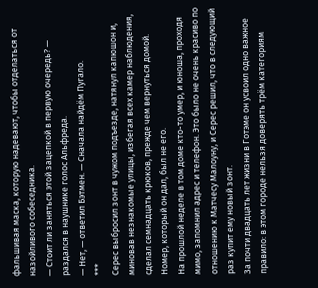фальшивая маска, которую надевают, чтобы отделаться от назойливого собеседника.
— Стоит ли заняться этой зацепкой в первую очередь? — раздался в наушнике голос Альфреда.
— Нет, — ответил Бэтмен. — Сначала найдём Пугало.
***
Серес выбросил зонт в чужом подъезде, натянул капюшон и, миновав незнакомые улицы, избегая всех камер наблюдения, сделал семнадцать крюков, прежде чем вернуться домой.
Номер, который он дал, был не его.
На прошлой неделе в том доме кто-то умер, и юноша, проходя мимо, запомнил адрес и телефон. Это было не очень красиво по отношению к Матчесу Малоуну, и Серес решил, что в следующий раз купит ему новый зонт.
За почти двадцать лет жизни в Готэме он усвоил одно важное правило: в этом городе нельзя доверять трём категориям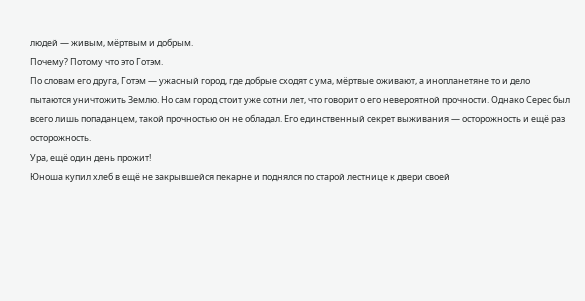людей — живым, мёртвым и добрым.
Почему? Потому что это Готэм.
По словам его друга, Готэм — ужасный город, где добрые сходят с ума, мёртвые оживают, а инопланетяне то и дело пытаются уничтожить Землю. Но сам город стоит уже сотни лет, что говорит о его невероятной прочности. Однако Серес был всего лишь попаданцем, такой прочностью он не обладал. Его единственный секрет выживания — осторожность и ещё раз осторожность.
Ура, ещё один день прожит!
Юноша купил хлеб в ещё не закрывшейся пекарне и поднялся по старой лестнице к двери своей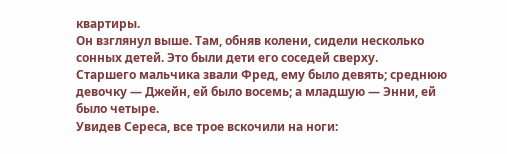квартиры.
Он взглянул выше. Там, обняв колени, сидели несколько сонных детей. Это были дети его соседей сверху.
Старшего мальчика звали Фред, ему было девять; среднюю девочку — Джейн, ей было восемь; а младшую — Энни, ей было четыре.
Увидев Сереса, все трое вскочили на ноги: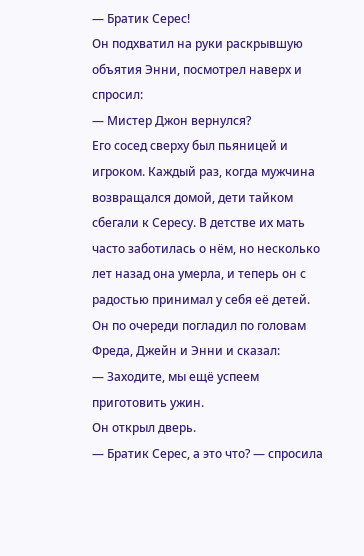— Братик Серес!
Он подхватил на руки раскрывшую объятия Энни, посмотрел наверх и спросил:
— Мистер Джон вернулся?
Его сосед сверху был пьяницей и игроком. Каждый раз, когда мужчина возвращался домой, дети тайком сбегали к Сересу. В детстве их мать часто заботилась о нём, но несколько лет назад она умерла, и теперь он с радостью принимал у себя её детей.
Он по очереди погладил по головам Фреда, Джейн и Энни и сказал:
— Заходите, мы ещё успеем приготовить ужин.
Он открыл дверь.
— Братик Серес, а это что? — спросила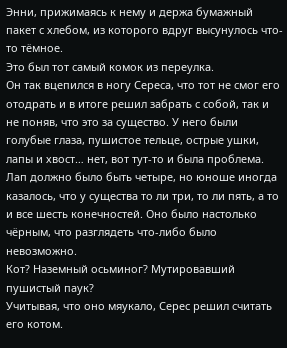Энни, прижимаясь к нему и держа бумажный пакет с хлебом, из которого вдруг высунулось что-то тёмное.
Это был тот самый комок из переулка.
Он так вцепился в ногу Сереса, что тот не смог его отодрать и в итоге решил забрать с собой, так и не поняв, что это за существо. У него были голубые глаза, пушистое тельце, острые ушки, лапы и хвост… нет, вот тут-то и была проблема. Лап должно было быть четыре, но юноше иногда казалось, что у существа то ли три, то ли пять, а то и все шесть конечностей. Оно было настолько чёрным, что разглядеть что-либо было невозможно.
Кот? Наземный осьминог? Мутировавший пушистый паук?
Учитывая, что оно мяукало, Серес решил считать его котом.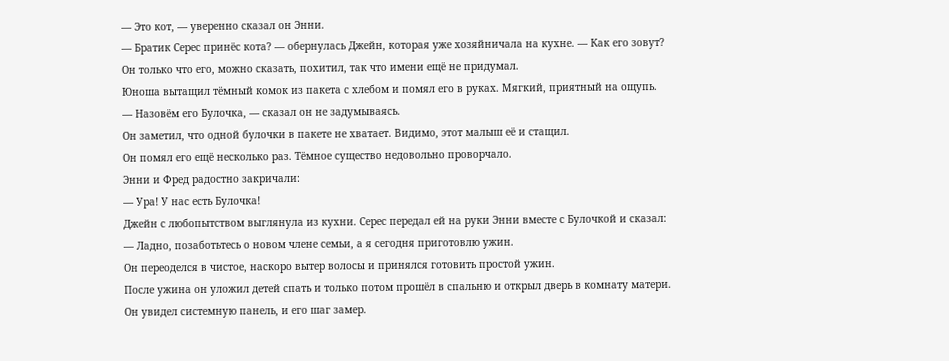— Это кот, — уверенно сказал он Энни.
— Братик Серес принёс кота? — обернулась Джейн, которая уже хозяйничала на кухне. — Как его зовут?
Он только что его, можно сказать, похитил, так что имени ещё не придумал.
Юноша вытащил тёмный комок из пакета с хлебом и помял его в руках. Мягкий, приятный на ощупь.
— Назовём его Булочка, — сказал он не задумываясь.
Он заметил, что одной булочки в пакете не хватает. Видимо, этот малыш её и стащил.
Он помял его ещё несколько раз. Тёмное существо недовольно проворчало.
Энни и Фред радостно закричали:
— Ура! У нас есть Булочка!
Джейн с любопытством выглянула из кухни. Серес передал ей на руки Энни вместе с Булочкой и сказал:
— Ладно, позаботьтесь о новом члене семьи, а я сегодня приготовлю ужин.
Он переоделся в чистое, наскоро вытер волосы и принялся готовить простой ужин.
После ужина он уложил детей спать и только потом прошёл в спальню и открыл дверь в комнату матери.
Он увидел системную панель, и его шаг замер.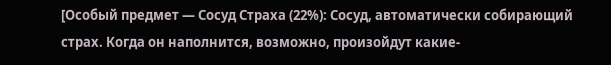[Особый предмет — Сосуд Страха (22%): Сосуд, автоматически собирающий страх. Когда он наполнится, возможно, произойдут какие-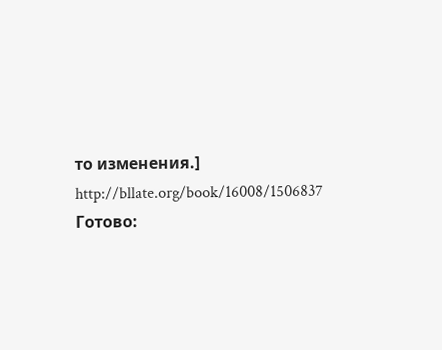то изменения.]
http://bllate.org/book/16008/1506837
Готово: